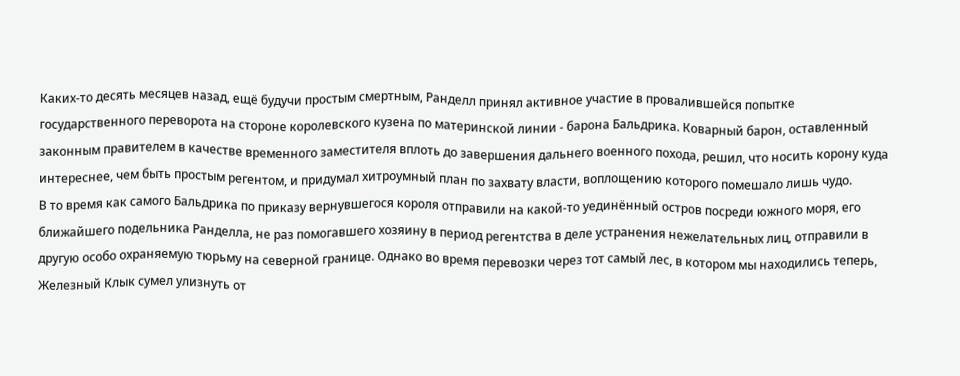Каких-то десять месяцев назад, ещё будучи простым смертным, Ранделл принял активное участие в провалившейся попытке государственного переворота на стороне королевского кузена по материнской линии - барона Бальдрика. Коварный барон, оставленный законным правителем в качестве временного заместителя вплоть до завершения дальнего военного похода, решил, что носить корону куда интереснее, чем быть простым регентом, и придумал хитроумный план по захвату власти, воплощению которого помешало лишь чудо.
В то время как самого Бальдрика по приказу вернувшегося короля отправили на какой-то уединённый остров посреди южного моря, его ближайшего подельника Ранделла, не раз помогавшего хозяину в период регентства в деле устранения нежелательных лиц, отправили в другую особо охраняемую тюрьму на северной границе. Однако во время перевозки через тот самый лес, в котором мы находились теперь, Железный Клык сумел улизнуть от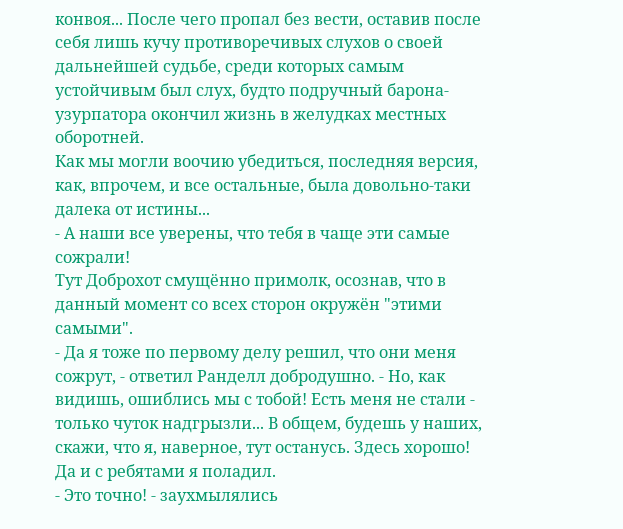конвоя... После чего пропал без вести, оставив после себя лишь кучу противоречивых слухов о своей дальнейшей судьбе, среди которых самым устойчивым был слух, будто подручный барона-узурпатора окончил жизнь в желудках местных оборотней.
Как мы могли воочию убедиться, последняя версия, как, впрочем, и все остальные, была довольно-таки далека от истины...
- А наши все уверены, что тебя в чаще эти самые сожрали!
Тут Доброхот смущённо примолк, осознав, что в данный момент со всех сторон окружён "этими самыми".
- Да я тоже по первому делу решил, что они меня сожрут, - ответил Ранделл добродушно. - Но, как видишь, ошиблись мы с тобой! Есть меня не стали - только чуток надгрызли... В общем, будешь у наших, скажи, что я, наверное, тут останусь. Здесь хорошо! Да и с ребятами я поладил.
- Это точно! - заухмылялись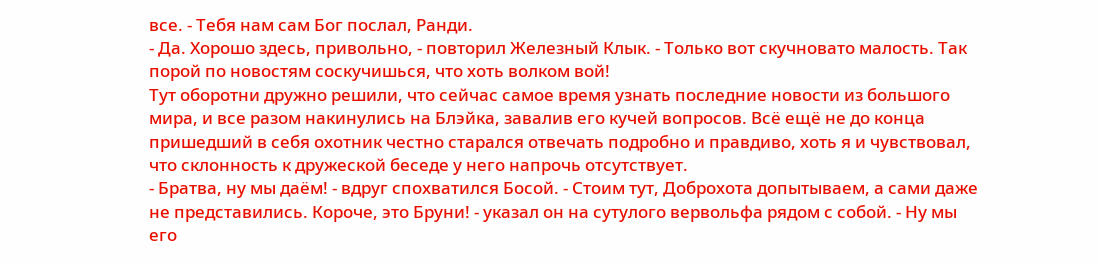все. - Тебя нам сам Бог послал, Ранди.
- Да. Хорошо здесь, привольно, - повторил Железный Клык. - Только вот скучновато малость. Так порой по новостям соскучишься, что хоть волком вой!
Тут оборотни дружно решили, что сейчас самое время узнать последние новости из большого мира, и все разом накинулись на Блэйка, завалив его кучей вопросов. Всё ещё не до конца пришедший в себя охотник честно старался отвечать подробно и правдиво, хоть я и чувствовал, что склонность к дружеской беседе у него напрочь отсутствует.
- Братва, ну мы даём! - вдруг спохватился Босой. - Стоим тут, Доброхота допытываем, а сами даже не представились. Короче, это Бруни! - указал он на сутулого вервольфа рядом с собой. - Ну мы его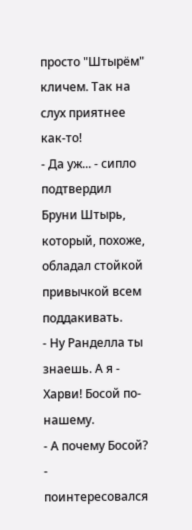просто "Штырём" кличем. Так на слух приятнее как-то!
- Да уж... - сипло подтвердил Бруни Штырь, который, похоже, обладал стойкой привычкой всем поддакивать.
- Ну Ранделла ты знаешь. А я - Харви! Босой по-нашему.
- А почему Босой? - поинтересовался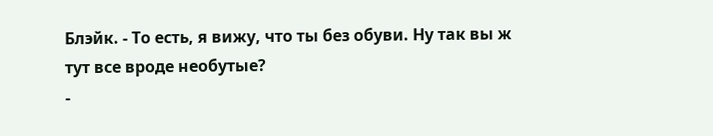Блэйк. - То есть, я вижу, что ты без обуви. Ну так вы ж тут все вроде необутые?
-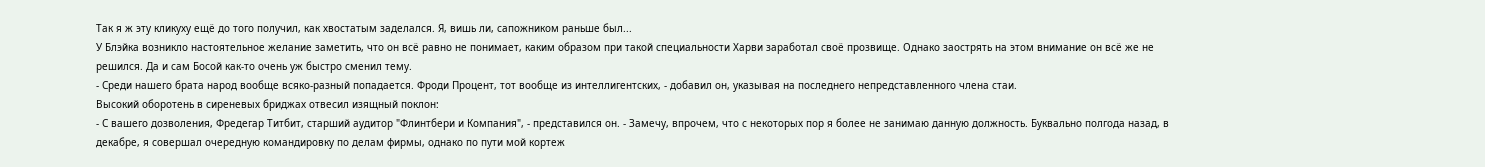Так я ж эту кликуху ещё до того получил, как хвостатым заделался. Я, вишь ли, сапожником раньше был...
У Блэйка возникло настоятельное желание заметить, что он всё равно не понимает, каким образом при такой специальности Харви заработал своё прозвище. Однако заострять на этом внимание он всё же не решился. Да и сам Босой как-то очень уж быстро сменил тему.
- Среди нашего брата народ вообще всяко-разный попадается. Фроди Процент, тот вообще из интеллигентских, - добавил он, указывая на последнего непредставленного члена стаи.
Высокий оборотень в сиреневых бриджах отвесил изящный поклон:
- С вашего дозволения, Фредегар Титбит, старший аудитор "Флинтбери и Компания", - представился он. - Замечу, впрочем, что с некоторых пор я более не занимаю данную должность. Буквально полгода назад, в декабре, я совершал очередную командировку по делам фирмы, однако по пути мой кортеж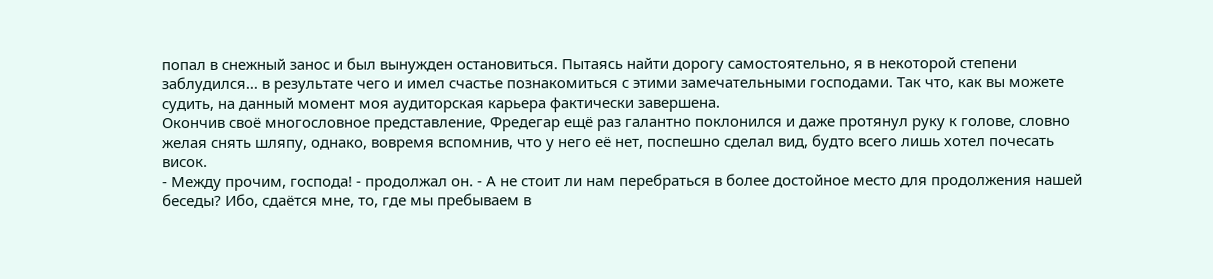попал в снежный занос и был вынужден остановиться. Пытаясь найти дорогу самостоятельно, я в некоторой степени заблудился... в результате чего и имел счастье познакомиться с этими замечательными господами. Так что, как вы можете судить, на данный момент моя аудиторская карьера фактически завершена.
Окончив своё многословное представление, Фредегар ещё раз галантно поклонился и даже протянул руку к голове, словно желая снять шляпу, однако, вовремя вспомнив, что у него её нет, поспешно сделал вид, будто всего лишь хотел почесать висок.
- Между прочим, господа! - продолжал он. - А не стоит ли нам перебраться в более достойное место для продолжения нашей беседы? Ибо, сдаётся мне, то, где мы пребываем в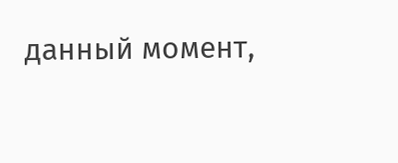данный момент,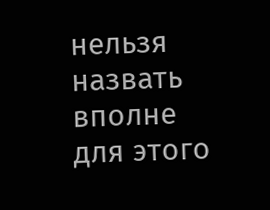нельзя назвать вполне для этого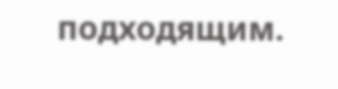подходящим.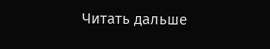Читать дальше